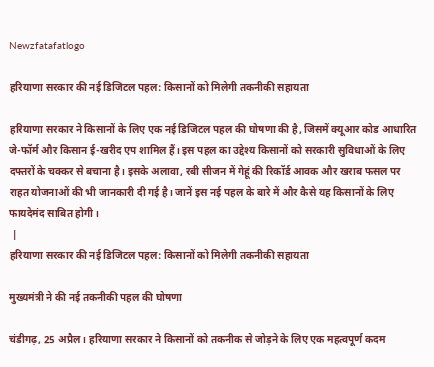Newzfatafatlogo

हरियाणा सरकार की नई डिजिटल पहल: किसानों को मिलेगी तकनीकी सहायता

हरियाणा सरकार ने किसानों के लिए एक नई डिजिटल पहल की घोषणा की है, जिसमें क्यूआर कोड आधारित जे-फॉर्म और किसान ई-खरीद एप शामिल हैं। इस पहल का उद्देश्य किसानों को सरकारी सुविधाओं के लिए दफ्तरों के चक्कर से बचाना है। इसके अलावा, रबी सीजन में गेहूं की रिकॉर्ड आवक और खराब फसल पर राहत योजनाओं की भी जानकारी दी गई है। जानें इस नई पहल के बारे में और कैसे यह किसानों के लिए फायदेमंद साबित होगी।
 |
हरियाणा सरकार की नई डिजिटल पहल: किसानों को मिलेगी तकनीकी सहायता

मुख्यमंत्री ने की नई तकनीकी पहल की घोषणा

चंडीगढ़, 25 अप्रैल। हरियाणा सरकार ने किसानों को तकनीक से जोड़ने के लिए एक महत्वपूर्ण कदम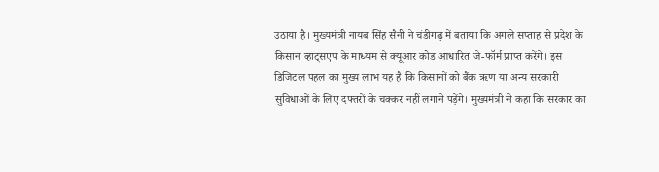उठाया है। मुख्यमंत्री नायब सिंह सैनी ने चंडीगढ़ में बताया कि अगले सप्ताह से प्रदेश के किसान व्हाट्सएप के माध्यम से क्यूआर कोड आधारित जे-फॉर्म प्राप्त करेंगे। इस डिजिटल पहल का मुख्य लाभ यह है कि किसानों को बैंक ऋण या अन्य सरकारी सुविधाओं के लिए दफ्तरों के चक्कर नहीं लगाने पड़ेंगे। मुख्यमंत्री ने कहा कि सरकार का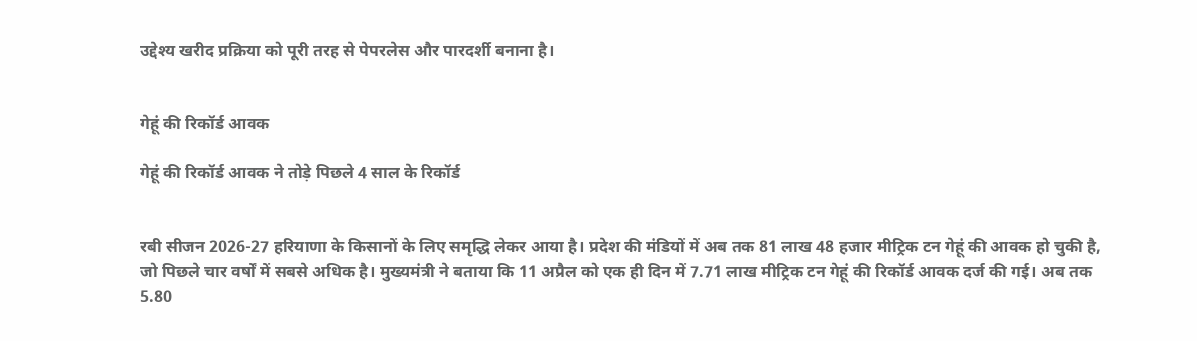उद्देश्य खरीद प्रक्रिया को पूरी तरह से पेपरलेस और पारदर्शी बनाना है।


गेहूं की रिकॉर्ड आवक

गेहूं की रिकॉर्ड आवक ने तोड़े पिछले 4 साल के रिकॉर्ड


रबी सीजन 2026-27 हरियाणा के किसानों के लिए समृद्धि लेकर आया है। प्रदेश की मंडियों में अब तक 81 लाख 48 हजार मीट्रिक टन गेहूं की आवक हो चुकी है, जो पिछले चार वर्षों में सबसे अधिक है। मुख्यमंत्री ने बताया कि 11 अप्रैल को एक ही दिन में 7.71 लाख मीट्रिक टन गेहूं की रिकॉर्ड आवक दर्ज की गई। अब तक 5.80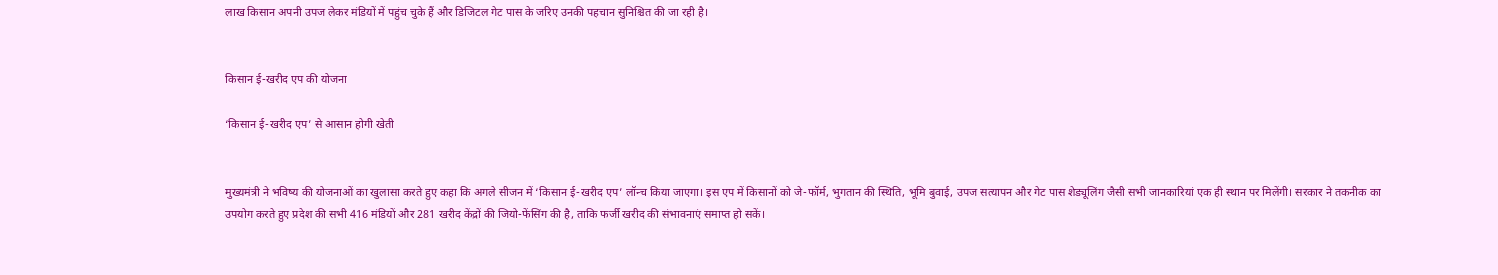लाख किसान अपनी उपज लेकर मंडियों में पहुंच चुके हैं और डिजिटल गेट पास के जरिए उनकी पहचान सुनिश्चित की जा रही है।


किसान ई-खरीद एप की योजना

‘किसान ई-खरीद एप’ से आसान होगी खेती


मुख्यमंत्री ने भविष्य की योजनाओं का खुलासा करते हुए कहा कि अगले सीजन में ‘किसान ई-खरीद एप’ लॉन्च किया जाएगा। इस एप में किसानों को जे-फॉर्म, भुगतान की स्थिति, भूमि बुवाई, उपज सत्यापन और गेट पास शेड्यूलिंग जैसी सभी जानकारियां एक ही स्थान पर मिलेंगी। सरकार ने तकनीक का उपयोग करते हुए प्रदेश की सभी 416 मंडियों और 281 खरीद केंद्रों की जियो-फेंसिंग की है, ताकि फर्जी खरीद की संभावनाएं समाप्त हो सकें।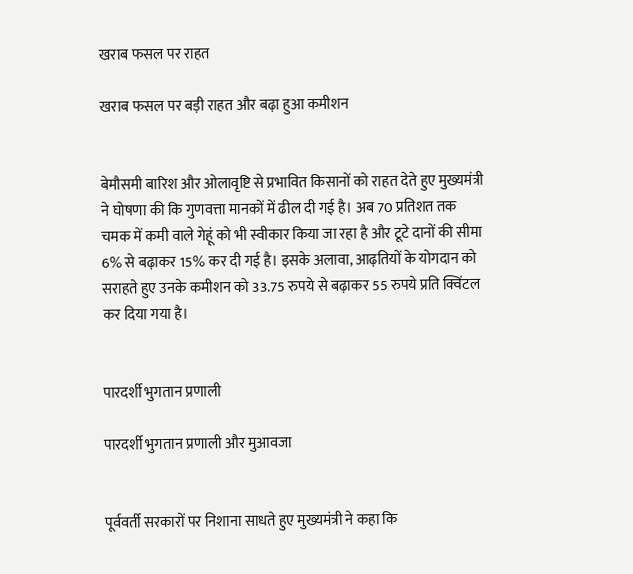खराब फसल पर राहत

खराब फसल पर बड़ी राहत और बढ़ा हुआ कमीशन


बेमौसमी बारिश और ओलावृष्टि से प्रभावित किसानों को राहत देते हुए मुख्यमंत्री ने घोषणा की कि गुणवत्ता मानकों में ढील दी गई है। अब 70 प्रतिशत तक चमक में कमी वाले गेहूं को भी स्वीकार किया जा रहा है और टूटे दानों की सीमा 6% से बढ़ाकर 15% कर दी गई है। इसके अलावा, आढ़तियों के योगदान को सराहते हुए उनके कमीशन को 33.75 रुपये से बढ़ाकर 55 रुपये प्रति क्विंटल कर दिया गया है।


पारदर्शी भुगतान प्रणाली

पारदर्शी भुगतान प्रणाली और मुआवजा


पूर्ववर्ती सरकारों पर निशाना साधते हुए मुख्यमंत्री ने कहा कि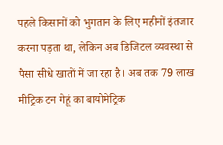पहले किसानों को भुगतान के लिए महीनों इंतजार करना पड़ता था, लेकिन अब डिजिटल व्यवस्था से पैसा सीधे खातों में जा रहा है। अब तक 79 लाख मीट्रिक टन गेहूं का बायोमेट्रिक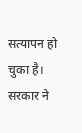सत्यापन हो चुका है। सरकार ने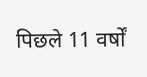पिछले 11 वर्षों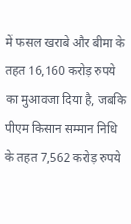में फसल खराबे और बीमा के तहत 16,160 करोड़ रुपये का मुआवजा दिया है, जबकि पीएम किसान सम्मान निधि के तहत 7,562 करोड़ रुपये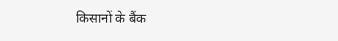किसानों के बैंक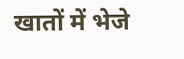खातों में भेजे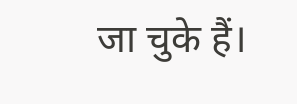जा चुके हैं।